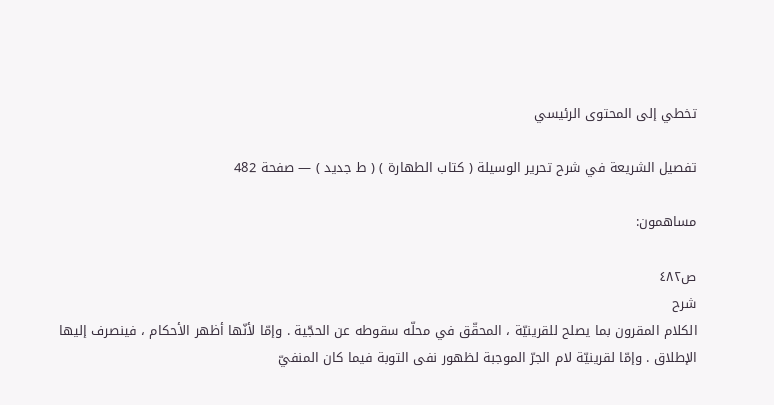تخطي إلى المحتوى الرئيسي

تفصيل الشريعة في شرح تحرير الوسيلة ( كتاب الطهارة ) ( ط جديد ) — صفحة 482

مساهمون:

ص٤٨٢
شرح
الكلام المقرون بما يصلح للقرينيّة ، المحقّق في محلّه سقوطه عن الحجّية . وإمّا لأنّها أظهر الأحكام ، فينصرف إليها الإطلاق . وإمّا لقرينيّة لام الجرّ الموجبة لظهور نفى التوبة فيما كان المنفيّ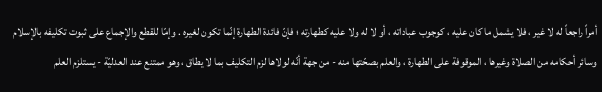أمراً راجعاً له لا غير ، فلا يشمل ما كان عليه ، كوجوب عباداته ، أو لا له ولا عليه كطهارته ؛ فإنّ فائدة الطهارة إنّما تكون لغيره . وإمّا للقطع والإجماع على ثبوت تكليفه بالإسلام وسائر أحكامه من الصلاة وغيرها ، الموقوفة على الطهارة ، والعلم بصحّتها منه - من جهة أنّه لولاها لزم التكليف بما لا يطاق ، وهو ممتنع عند العدليّة - يستلزم العلم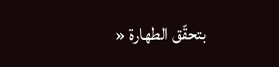بتحقّق الطهارة «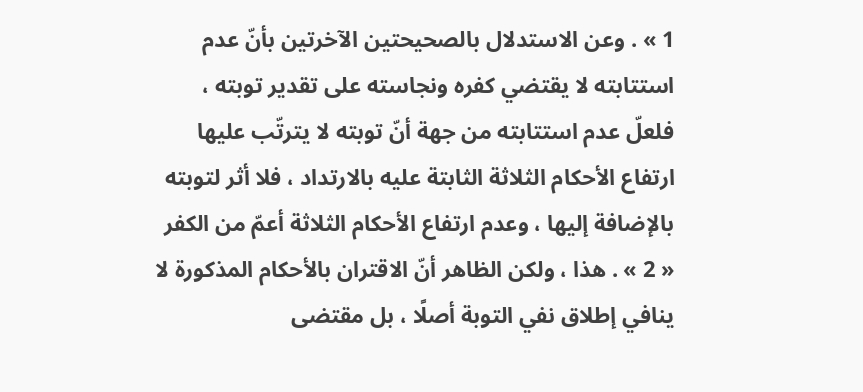1 » . وعن الاستدلال بالصحيحتين الآخرتين بأنّ عدم استتابته لا يقتضي كفره ونجاسته على تقدير توبته ، فلعلّ عدم استتابته من جهة أنّ توبته لا يترتّب عليها ارتفاع الأحكام الثلاثة الثابتة عليه بالارتداد ، فلا أثر لتوبته بالإضافة إليها ، وعدم ارتفاع الأحكام الثلاثة أعمّ من الكفر « 2 » . هذا ، ولكن الظاهر أنّ الاقتران بالأحكام المذكورة لا ينافي إطلاق نفي التوبة أصلًا ، بل مقتضى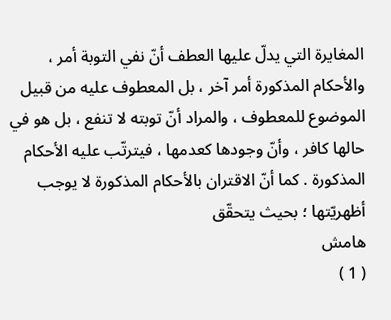المغايرة التي يدلّ عليها العطف أنّ نفي التوبة أمر ، والأحكام المذكورة أمر آخر ، بل المعطوف عليه من قبيل الموضوع للمعطوف ، والمراد أنّ توبته لا تنفع ، بل هو في حالها كافر ، وأنّ وجودها كعدمها ، فيترتّب عليه الأحكام المذكورة . كما أنّ الاقتران بالأحكام المذكورة لا يوجب أظهريّتها ؛ بحيث يتحقّق
هامش
( 1 )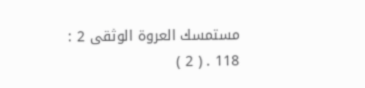مستمسك العروة الوثقى 2 : 118 . ( 2 )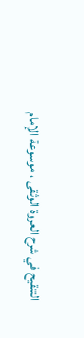التنقيح في شرح العروة الوثقى ، موسوعة الإمام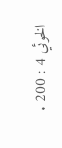الخوئي 4 : 200 .